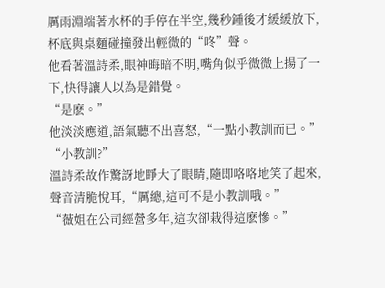厲雨淵端著水杯的手停在半空,幾秒鍾後才緩緩放下,杯底與桌麵碰撞發出輕微的“咚”聲。
他看著溫詩柔,眼神晦暗不明,嘴角似乎微微上揚了一下,快得讓人以為是錯覺。
“是麽。”
他淡淡應道,語氣聽不出喜怒,“一點小教訓而已。”
“小教訓?”
溫詩柔故作驚訝地睜大了眼睛,隨即咯咯地笑了起來,聲音清脆悅耳,“厲總,這可不是小教訓哦。”
“薇姐在公司經營多年,這次卻栽得這麽慘。”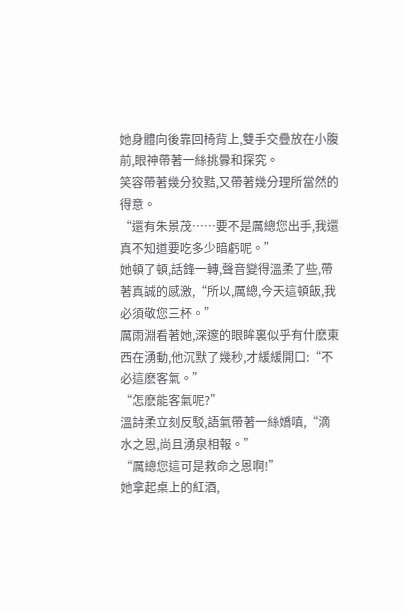她身體向後靠回椅背上,雙手交疊放在小腹前,眼神帶著一絲挑釁和探究。
笑容帶著幾分狡黠,又帶著幾分理所當然的得意。
“還有朱景茂……要不是厲總您出手,我還真不知道要吃多少暗虧呢。”
她頓了頓,話鋒一轉,聲音變得溫柔了些,帶著真誠的感激,“所以,厲總,今天這頓飯,我必須敬您三杯。”
厲雨淵看著她,深邃的眼眸裏似乎有什麽東西在湧動,他沉默了幾秒,才緩緩開口:“不必這麽客氣。”
“怎麽能客氣呢?”
溫詩柔立刻反駁,語氣帶著一絲嬌嗔,“滴水之恩,尚且湧泉相報。”
“厲總您這可是救命之恩啊!”
她拿起桌上的紅酒,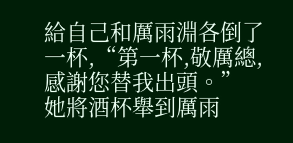給自己和厲雨淵各倒了一杯,“第一杯,敬厲總,感謝您替我出頭。”
她將酒杯舉到厲雨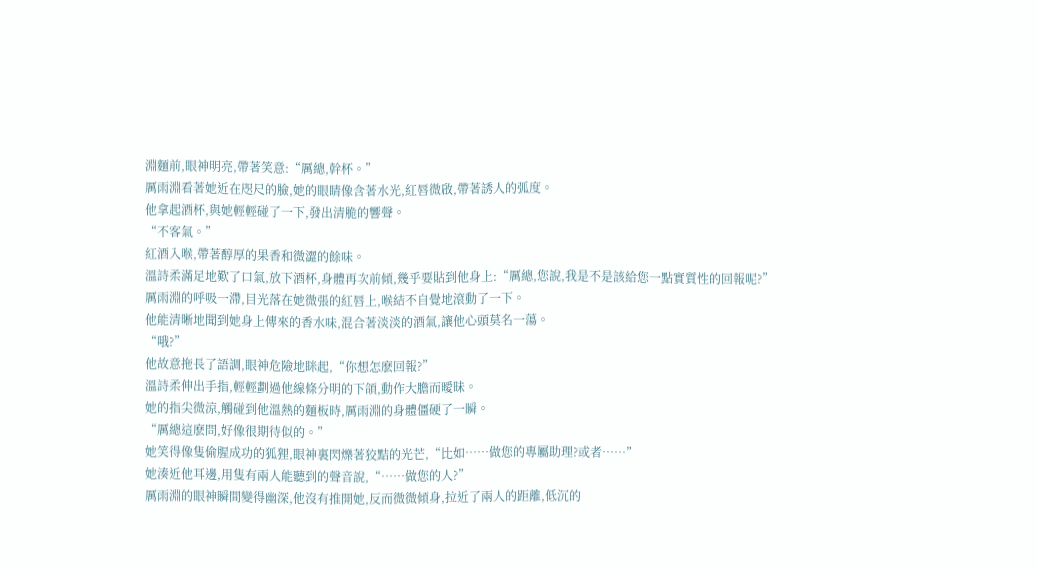淵麵前,眼神明亮,帶著笑意:“厲總,幹杯。”
厲雨淵看著她近在咫尺的臉,她的眼睛像含著水光,紅唇微啟,帶著誘人的弧度。
他拿起酒杯,與她輕輕碰了一下,發出清脆的響聲。
“不客氣。”
紅酒入喉,帶著醇厚的果香和微澀的餘味。
溫詩柔滿足地歎了口氣,放下酒杯,身體再次前傾,幾乎要貼到他身上:“厲總,您說,我是不是該給您一點實質性的回報呢?”
厲雨淵的呼吸一滯,目光落在她微張的紅唇上,喉結不自覺地滾動了一下。
他能清晰地聞到她身上傳來的香水味,混合著淡淡的酒氣,讓他心頭莫名一蕩。
“哦?”
他故意拖長了語調,眼神危險地眯起,“你想怎麽回報?”
溫詩柔伸出手指,輕輕劃過他線條分明的下頜,動作大膽而曖昧。
她的指尖微涼,觸碰到他溫熱的麵板時,厲雨淵的身體僵硬了一瞬。
“厲總這麽問,好像很期待似的。”
她笑得像隻偷腥成功的狐狸,眼神裏閃爍著狡黠的光芒,“比如……做您的專屬助理?或者……”
她湊近他耳邊,用隻有兩人能聽到的聲音說,“……做您的人?”
厲雨淵的眼神瞬間變得幽深,他沒有推開她,反而微微傾身,拉近了兩人的距離,低沉的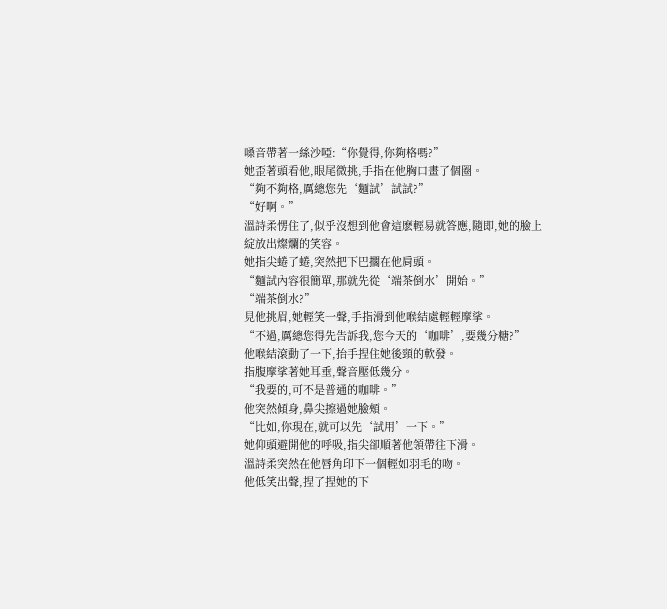嗓音帶著一絲沙啞:“你覺得,你夠格嗎?”
她歪著頭看他,眼尾微挑,手指在他胸口畫了個圈。
“夠不夠格,厲總您先‘麵試’試試?”
“好啊。”
溫詩柔愣住了,似乎沒想到他會這麽輕易就答應,隨即,她的臉上綻放出燦爛的笑容。
她指尖蜷了蜷,突然把下巴擱在他肩頭。
“麵試內容很簡單,那就先從‘端茶倒水’開始。”
“端茶倒水?”
見他挑眉,她輕笑一聲,手指滑到他喉結處輕輕摩挲。
“不過,厲總您得先告訴我,您今天的‘咖啡’,要幾分糖?”
他喉結滾動了一下,抬手捏住她後頸的軟發。
指腹摩挲著她耳垂,聲音壓低幾分。
“我要的,可不是普通的咖啡。”
他突然傾身,鼻尖擦過她臉頰。
“比如,你現在,就可以先‘試用’一下。”
她仰頭避開他的呼吸,指尖卻順著他領帶往下滑。
溫詩柔突然在他唇角印下一個輕如羽毛的吻。
他低笑出聲,捏了捏她的下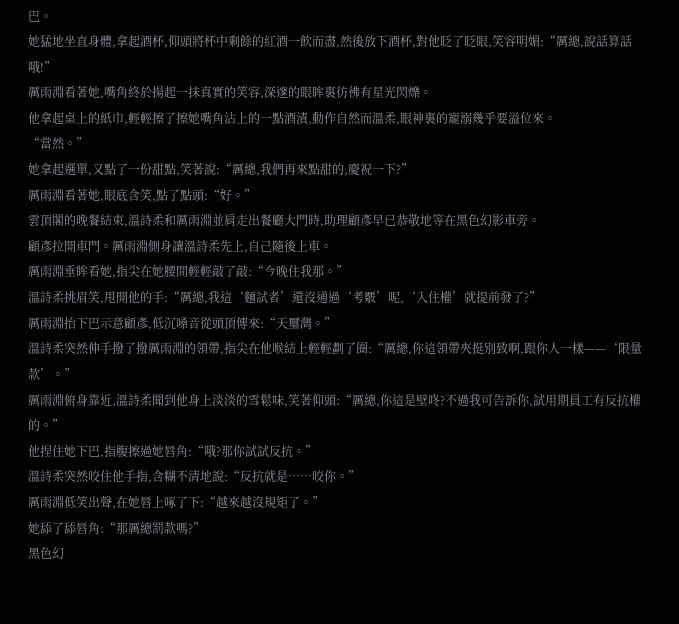巴。
她猛地坐直身體,拿起酒杯,仰頭將杯中剩餘的紅酒一飲而盡,然後放下酒杯,對他眨了眨眼,笑容明媚:“厲總,說話算話哦!”
厲雨淵看著她,嘴角終於揚起一抹真實的笑容,深邃的眼眸裏彷彿有星光閃爍。
他拿起桌上的紙巾,輕輕擦了擦她嘴角沾上的一點酒漬,動作自然而溫柔,眼神裏的寵溺幾乎要溢位來。
“當然。”
她拿起選單,又點了一份甜點,笑著說:“厲總,我們再來點甜的,慶祝一下?”
厲雨淵看著她,眼底含笑,點了點頭:“好。”
雲頂閣的晚餐結束,溫詩柔和厲雨淵並肩走出餐廳大門時,助理顧彥早已恭敬地等在黑色幻影車旁。
顧彥拉開車門。厲雨淵側身讓溫詩柔先上,自己隨後上車。
厲雨淵垂眸看她,指尖在她腰間輕輕敲了敲:“今晚住我那。”
溫詩柔挑眉笑,甩開他的手:“厲總,我這‘麵試者’還沒通過‘考覈’呢,‘入住權’就提前發了?”
厲雨淵抬下巴示意顧彥,低沉嗓音從頭頂傳來:“天璽灣。”
溫詩柔突然伸手撥了撥厲雨淵的領帶,指尖在他喉結上輕輕劃了圈:“厲總,你這領帶夾挺別致啊,跟你人一樣——‘限量款’。”
厲雨淵俯身靠近,溫詩柔聞到他身上淡淡的雪鬆味,笑著仰頭:“厲總,你這是壁咚?不過我可告訴你,試用期員工有反抗權的。”
他捏住她下巴,指腹擦過她唇角:“哦?那你試試反抗。”
溫詩柔突然咬住他手指,含糊不清地說:“反抗就是……咬你。”
厲雨淵低笑出聲,在她唇上啄了下:“越來越沒規矩了。”
她舔了舔唇角:“那厲總罰款嗎?”
黑色幻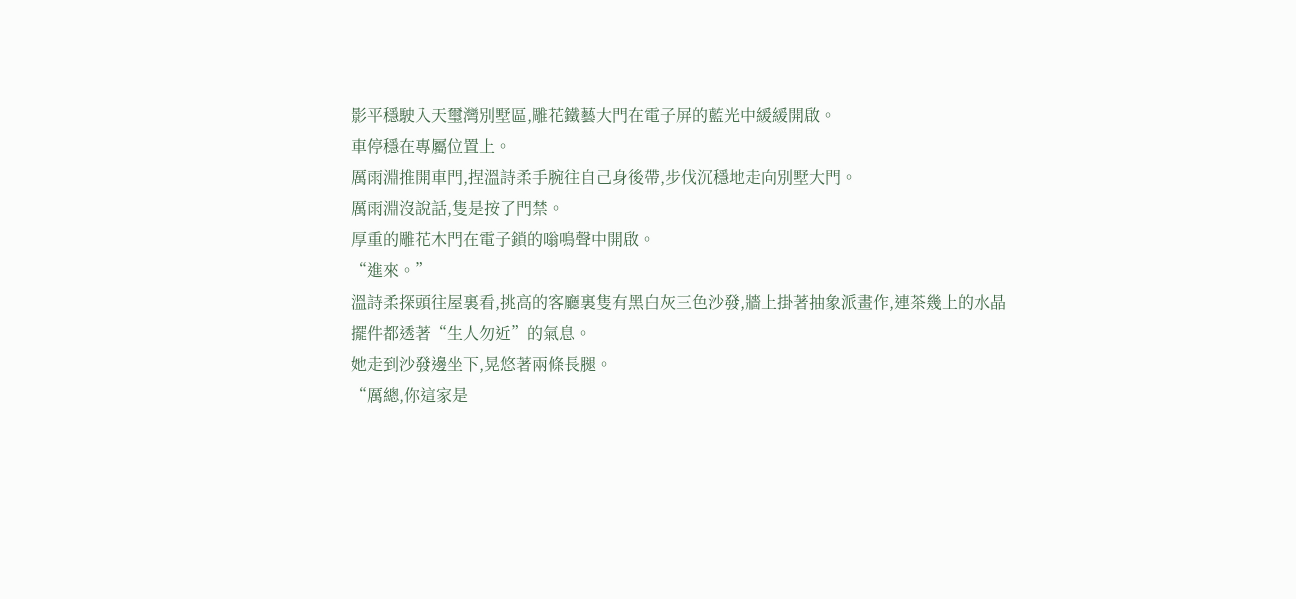影平穩駛入天璽灣別墅區,雕花鐵藝大門在電子屏的藍光中緩緩開啟。
車停穩在專屬位置上。
厲雨淵推開車門,捏溫詩柔手腕往自己身後帶,步伐沉穩地走向別墅大門。
厲雨淵沒說話,隻是按了門禁。
厚重的雕花木門在電子鎖的嗡鳴聲中開啟。
“進來。”
溫詩柔探頭往屋裏看,挑高的客廳裏隻有黑白灰三色沙發,牆上掛著抽象派畫作,連茶幾上的水晶擺件都透著“生人勿近”的氣息。
她走到沙發邊坐下,晃悠著兩條長腿。
“厲總,你這家是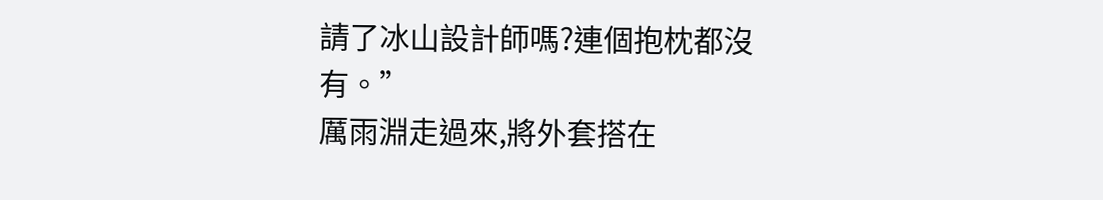請了冰山設計師嗎?連個抱枕都沒有。”
厲雨淵走過來,將外套搭在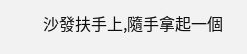沙發扶手上,隨手拿起一個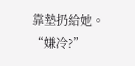靠墊扔給她。
“嫌冷?”